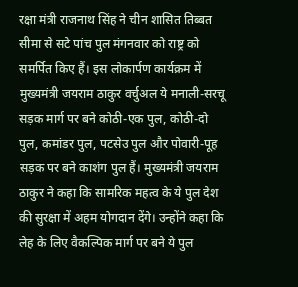रक्षा मंत्री राजनाथ सिंह ने चीन शासित तिब्बत सीमा से सटे पांच पुल मंगनवार को राष्ट्र को समर्पित किए हैं। इस लोकार्पण कार्यक्रम में मुख्यमंत्री जयराम ठाकुर वर्चुअल ये मनाली-सरचू सड़क मार्ग पर बने कोठी-एक पुल, कोठी-दो पुल, कमांडर पुल, पटसेउ पुल और पोवारी-पूह सड़क पर बने काशंग पुल हैं। मुख्यमंत्री जयराम ठाकुर ने कहा कि सामरिक महत्व के ये पुल देश की सुरक्षा में अहम योगदान देंगे। उन्होंने कहा कि लेह के लिए वैकल्पिक मार्ग पर बने ये पुल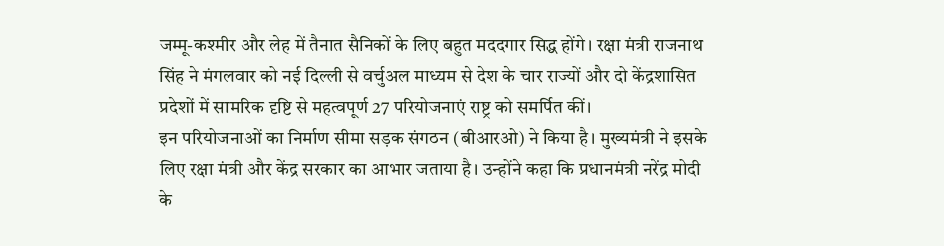जम्मू-कश्मीर और लेह में तैनात सैनिकों के लिए बहुत मददगार सिद्ध होंगे। रक्षा मंत्री राजनाथ सिंह ने मंगलवार को नई दिल्ली से वर्चुअल माध्यम से देश के चार राज्यों और दो केंद्रशासित प्रदेशों में सामरिक दृष्टि से महत्वपूर्ण 27 परियोजनाएं राष्ट्र को समर्पित कीं।
इन परियोजनाओं का निर्माण सीमा सड़क संगठन (बीआरओ) ने किया है। मुख्यमंत्री ने इसके लिए रक्षा मंत्री और केंद्र सरकार का आभार जताया है। उन्होंने कहा कि प्रधानमंत्री नरेंद्र मोदी के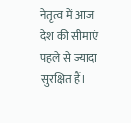नेतृत्व में आज देश की सीमाएं पहले से ज्यादा सुरक्षित हैं।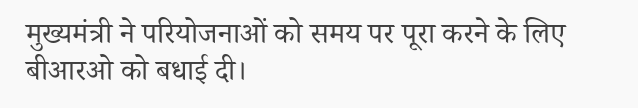मुख्यमंत्री ने परियोजनाओं को समय पर पूरा करने के लिए बीआरओ को बधाई दी।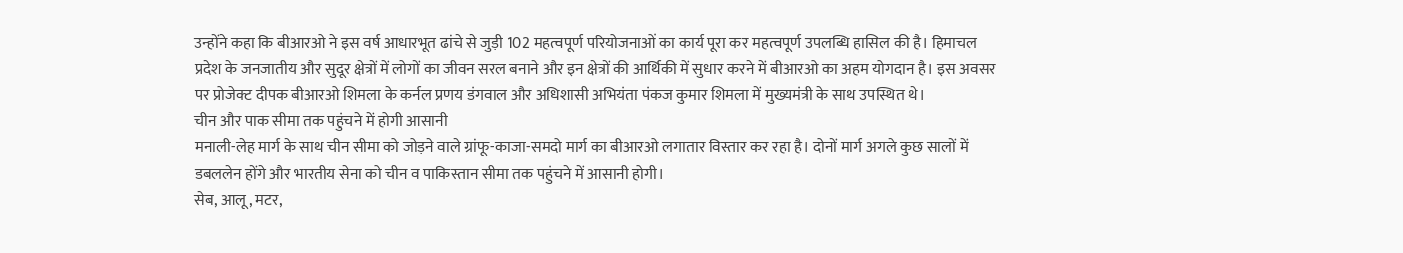उन्होंने कहा कि बीआरओ ने इस वर्ष आधारभूत ढांचे से जुड़ी 102 महत्वपूर्ण परियोजनाओं का कार्य पूरा कर महत्वपूर्ण उपलब्धि हासिल की है। हिमाचल प्रदेश के जनजातीय और सुदूर क्षेत्रों में लोगों का जीवन सरल बनाने और इन क्षेत्रों की आर्थिकी में सुधार करने में बीआरओ का अहम योगदान है। इस अवसर पर प्रोजेक्ट दीपक बीआरओ शिमला के कर्नल प्रणय डंगवाल और अधिशासी अभियंता पंकज कुमार शिमला में मुख्यमंत्री के साथ उपस्थित थे।
चीन और पाक सीमा तक पहुंचने में होगी आसानी
मनाली-लेह मार्ग के साथ चीन सीमा को जोड़ने वाले ग्रांफू-काजा-समदो मार्ग का बीआरओ लगातार विस्तार कर रहा है। दोनों मार्ग अगले कुछ सालों में डबललेन होंगे और भारतीय सेना को चीन व पाकिस्तान सीमा तक पहुंचने में आसानी होगी।
सेब, आलू, मटर,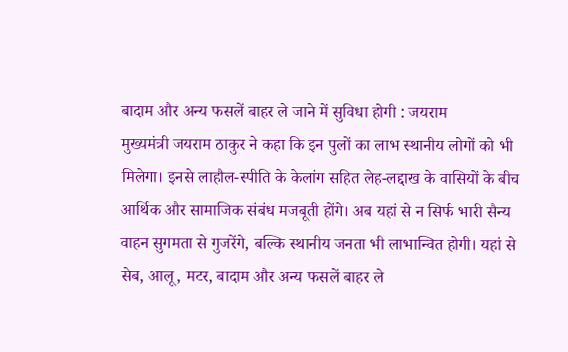बादाम और अन्य फसलें बाहर ले जाने में सुविधा होगी : जयराम
मुख्यमंत्री जयराम ठाकुर ने कहा कि इन पुलों का लाभ स्थानीय लोगों को भी मिलेगा। इनसे लाहौल-स्पीति के केलांग सहित लेह-लद्दाख के वासियों के बीच आर्थिक और सामाजिक संबंध मजबूती होंगे। अब यहां से न सिर्फ भारी सैन्य वाहन सुगमता से गुजरेंगे, बल्कि स्थानीय जनता भी लाभान्वित होगी। यहां से सेब, आलू, मटर, बादाम और अन्य फसलें बाहर ले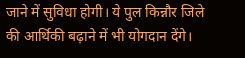जाने में सुविधा होगी। ये पुल किन्नौर जिले की आर्थिकी बढ़ाने में भी योगदान देंगे।